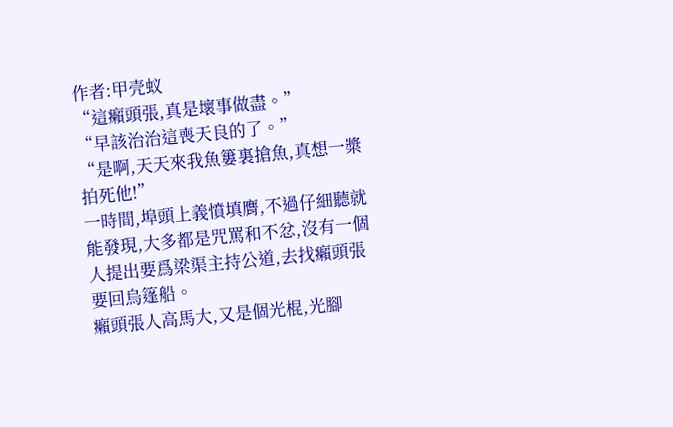作者:甲壳蚁
“這癩頭張,真是壞事做盡。”
“早該治治這喪天良的了。”
“是啊,天天來我魚簍裏搶魚,真想一槳拍死他!”
一時間,埠頭上義憤填膺,不過仔細聽就能發現,大多都是咒罵和不忿,沒有一個人提出要爲梁渠主持公道,去找癩頭張要回烏篷船。
癩頭張人高馬大,又是個光棍,光腳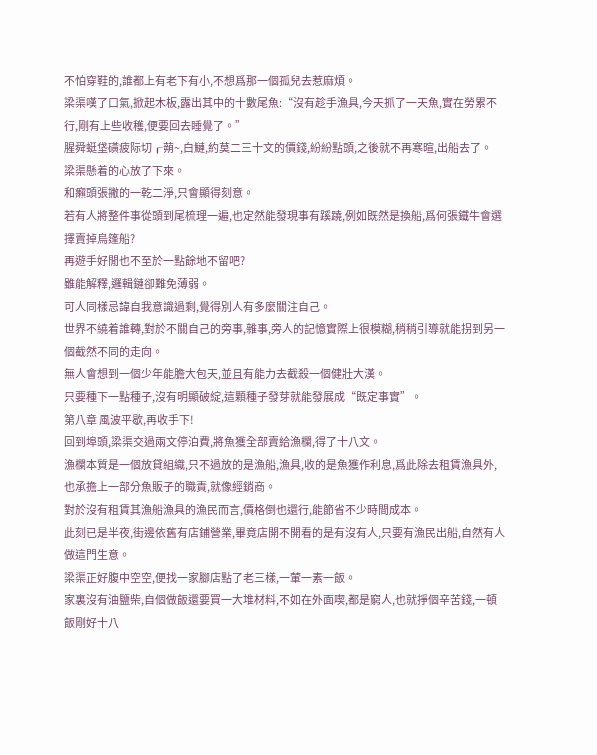不怕穿鞋的,誰都上有老下有小,不想爲那一個孤兒去惹麻煩。
梁渠嘆了口氣,掀起木板,露出其中的十數尾魚:“沒有趁手漁具,今天抓了一天魚,實在勞累不行,剛有上些收穫,便要回去睡覺了。”
腥舜蜓垡磺疲际切┎蒴~,白鰱,約莫二三十文的價錢,紛紛點頭,之後就不再寒暄,出船去了。
梁渠懸着的心放了下來。
和癩頭張撇的一乾二淨,只會顯得刻意。
若有人將整件事從頭到尾梳理一遍,也定然能發現事有蹊蹺,例如既然是換船,爲何張鐵牛會選擇賣掉烏篷船?
再遊手好閒也不至於一點餘地不留吧?
雖能解釋,邏輯鏈卻難免薄弱。
可人同樣忌諱自我意識過剩,覺得別人有多麼關注自己。
世界不繞着誰轉,對於不關自己的旁事,雜事,旁人的記憶實際上很模糊,稍稍引導就能拐到另一個截然不同的走向。
無人會想到一個少年能膽大包天,並且有能力去截殺一個健壯大漢。
只要種下一點種子,沒有明顯破綻,這顆種子發芽就能發展成“既定事實”。
第八章 風波平歇,再收手下!
回到埠頭,梁渠交過兩文停泊費,將魚獲全部賣給漁欄,得了十八文。
漁欄本質是一個放貸組織,只不過放的是漁船,漁具,收的是魚獲作利息,爲此除去租賃漁具外,也承擔上一部分魚販子的職責,就像經銷商。
對於沒有租賃其漁船漁具的漁民而言,價格倒也還行,能節省不少時間成本。
此刻已是半夜,街邊依舊有店鋪營業,畢竟店開不開看的是有沒有人,只要有漁民出船,自然有人做這門生意。
梁渠正好腹中空空,便找一家腳店點了老三樣,一葷一素一飯。
家裏沒有油鹽柴,自個做飯還要買一大堆材料,不如在外面喫,都是窮人,也就掙個辛苦錢,一頓飯剛好十八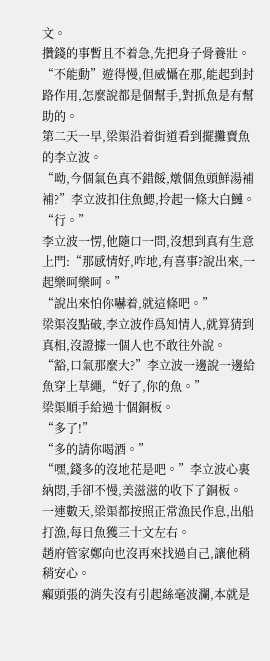文。
攢錢的事暫且不着急,先把身子骨養壯。
“不能動”遊得慢,但威懾在那,能起到封路作用,怎麼說都是個幫手,對抓魚是有幫助的。
第二天一早,梁渠沿着街道看到擺攤賣魚的李立波。
“呦,今個氣色真不錯餒,燉個魚頭鮮湯補補?”李立波扣住魚鰓,拎起一條大白鰱。
“行。”
李立波一愣,他隨口一問,沒想到真有生意上門:“那感情好,咋地,有喜事?說出來,一起樂呵樂呵。”
“說出來怕你嚇着,就這條吧。”
梁渠沒點破,李立波作爲知情人,就算猜到真相,沒證據一個人也不敢往外說。
“豁,口氣那麼大?”李立波一邊說一邊給魚穿上草繩,“好了,你的魚。”
梁渠順手給過十個銅板。
“多了!”
“多的請你喝酒。”
“嘿,錢多的沒地花是吧。”李立波心裏納悶,手卻不慢,美滋滋的收下了銅板。
一連數天,梁渠都按照正常漁民作息,出船打漁,每日魚獲三十文左右。
趙府管家鄭向也沒再來找過自己,讓他稍稍安心。
癩頭張的消失沒有引起絲毫波瀾,本就是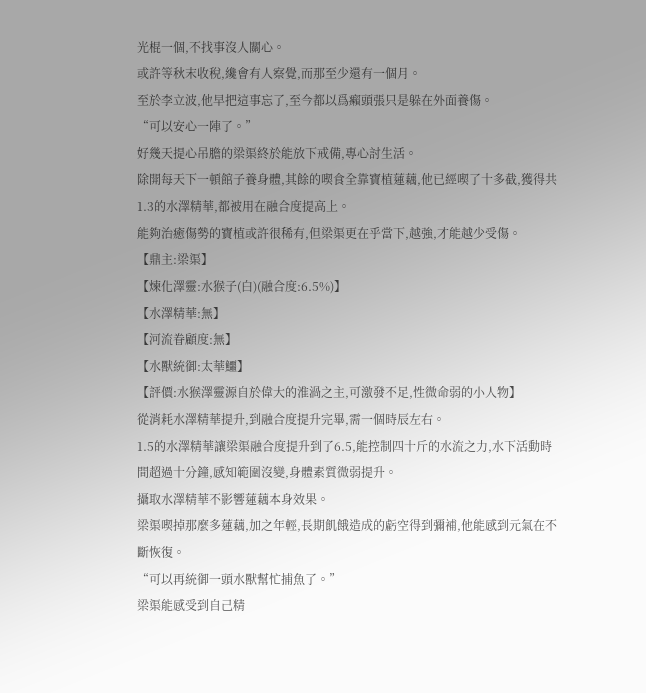光棍一個,不找事沒人關心。
或許等秋末收稅,纔會有人察覺,而那至少還有一個月。
至於李立波,他早把這事忘了,至今都以爲癩頭張只是躲在外面養傷。
“可以安心一陣了。”
好幾天提心吊膽的梁渠終於能放下戒備,專心討生活。
除開每天下一頓館子養身體,其餘的喫食全靠寶植蓮藕,他已經喫了十多截,獲得共1.3的水澤精華,都被用在融合度提高上。
能夠治癒傷勢的寶植或許很稀有,但梁渠更在乎當下,越強,才能越少受傷。
【鼎主:梁渠】
【煉化澤靈:水猴子(白)(融合度:6.5%)】
【水澤精華:無】
【河流眷顧度:無】
【水獸統御:太華鱷】
【評價:水猴澤靈源自於偉大的淮渦之主,可激發不足,性微命弱的小人物】
從消耗水澤精華提升,到融合度提升完畢,需一個時辰左右。
1.5的水澤精華讓梁渠融合度提升到了6.5,能控制四十斤的水流之力,水下活動時間超過十分鐘,感知範圍沒變,身體素質微弱提升。
攝取水澤精華不影響蓮藕本身效果。
梁渠喫掉那麼多蓮藕,加之年輕,長期飢餓造成的虧空得到彌補,他能感到元氣在不斷恢復。
“可以再統御一頭水獸幫忙捕魚了。”
梁渠能感受到自己精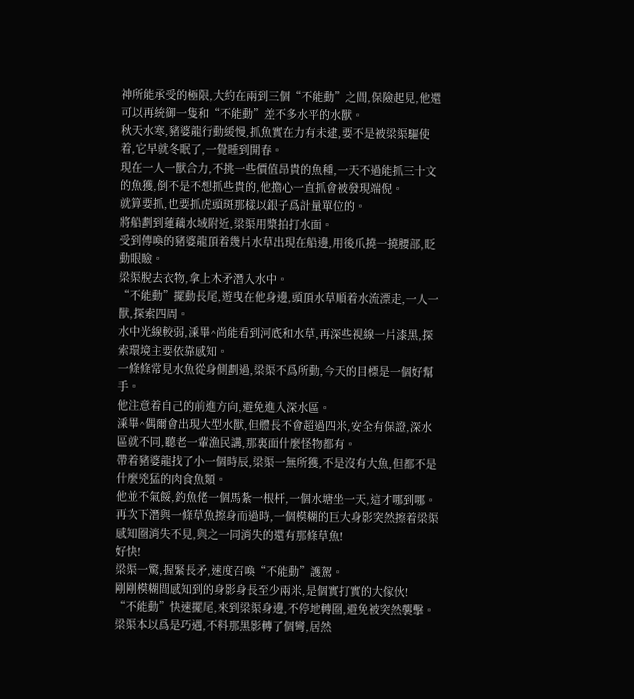神所能承受的極限,大約在兩到三個“不能動”之間,保險起見,他還可以再統御一隻和“不能動”差不多水平的水獸。
秋天水寒,豬婆龍行動緩慢,抓魚實在力有未逮,要不是被梁渠驅使着,它早就冬眠了,一覺睡到開春。
現在一人一獸合力,不挑一些價值昂貴的魚種,一天不過能抓三十文的魚獲,倒不是不想抓些貴的,他擔心一直抓會被發現端倪。
就算要抓,也要抓虎頭斑那樣以銀子爲計量單位的。
將船劃到蓮藕水域附近,梁渠用槳拍打水面。
受到傳喚的豬婆龍頂着幾片水草出現在船邊,用後爪撓一撓腰部,眨動眼瞼。
梁渠脫去衣物,拿上木矛潛入水中。
“不能動”擺動長尾,遊曳在他身邊,頭頂水草順着水流漂走,一人一獸,探索四周。
水中光線較弱,溗畢^尚能看到河底和水草,再深些視線一片漆黑,探索環境主要依靠感知。
一條條常見水魚從身側劃過,梁渠不爲所動,今天的目標是一個好幫手。
他注意着自己的前進方向,避免進入深水區。
溗畢^偶爾會出現大型水獸,但體長不會超過四米,安全有保證,深水區就不同,聽老一輩漁民講,那裏面什麼怪物都有。
帶着豬婆龍找了小一個時辰,梁渠一無所獲,不是沒有大魚,但都不是什麼兇猛的肉食魚類。
他並不氣餒,釣魚佬一個馬紮一根杆,一個水塘坐一天,這才哪到哪。
再次下潛與一條草魚擦身而過時,一個模糊的巨大身影突然擦着梁渠感知圈消失不見,與之一同消失的還有那條草魚!
好快!
梁渠一驚,握緊長矛,速度召喚“不能動”護駕。
剛剛模糊間感知到的身影身長至少兩米,是個實打實的大傢伙!
“不能動”快速擺尾,來到梁渠身邊,不停地轉圈,避免被突然襲擊。
梁渠本以爲是巧遇,不料那黑影轉了個彎,居然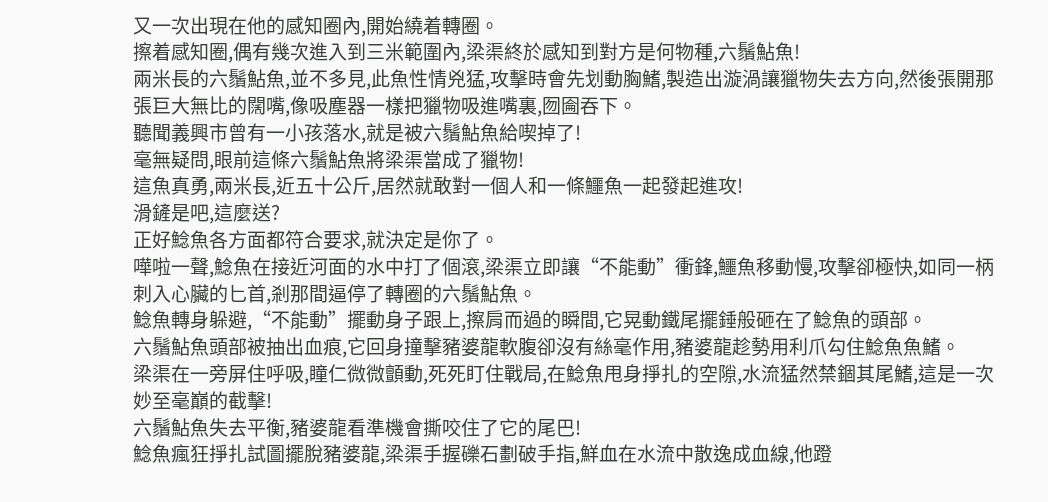又一次出現在他的感知圈內,開始繞着轉圈。
擦着感知圈,偶有幾次進入到三米範圍內,梁渠終於感知到對方是何物種,六鬚鮎魚!
兩米長的六鬚鮎魚,並不多見,此魚性情兇猛,攻擊時會先划動胸鰭,製造出漩渦讓獵物失去方向,然後張開那張巨大無比的闊嘴,像吸塵器一樣把獵物吸進嘴裏,囫圇吞下。
聽聞義興市曾有一小孩落水,就是被六鬚鮎魚給喫掉了!
毫無疑問,眼前這條六鬚鮎魚將梁渠當成了獵物!
這魚真勇,兩米長,近五十公斤,居然就敢對一個人和一條鱷魚一起發起進攻!
滑鏟是吧,這麼送?
正好鯰魚各方面都符合要求,就決定是你了。
嘩啦一聲,鯰魚在接近河面的水中打了個滾,梁渠立即讓“不能動”衝鋒,鱷魚移動慢,攻擊卻極快,如同一柄刺入心臟的匕首,剎那間逼停了轉圈的六鬚鮎魚。
鯰魚轉身躲避,“不能動”擺動身子跟上,擦肩而過的瞬間,它晃動鐵尾擺錘般砸在了鯰魚的頭部。
六鬚鮎魚頭部被抽出血痕,它回身撞擊豬婆龍軟腹卻沒有絲毫作用,豬婆龍趁勢用利爪勾住鯰魚魚鰭。
梁渠在一旁屏住呼吸,瞳仁微微顫動,死死盯住戰局,在鯰魚甩身掙扎的空隙,水流猛然禁錮其尾鰭,這是一次妙至毫巔的截擊!
六鬚鮎魚失去平衡,豬婆龍看準機會撕咬住了它的尾巴!
鯰魚瘋狂掙扎試圖擺脫豬婆龍,梁渠手握礫石劃破手指,鮮血在水流中散逸成血線,他蹬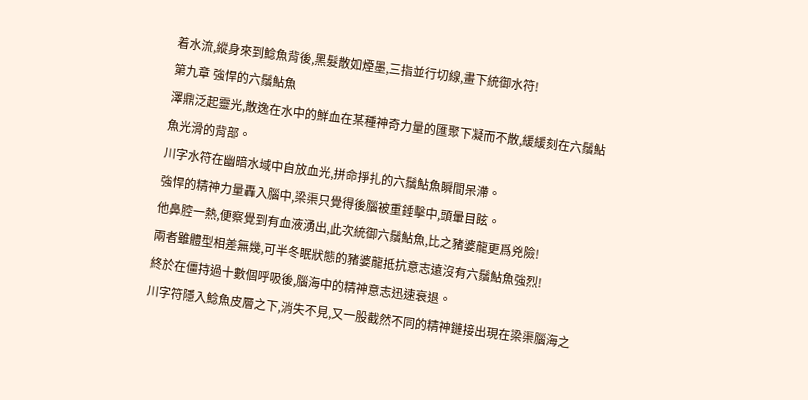着水流,縱身來到鯰魚背後,黑髮散如煙墨,三指並行切線,畫下統御水符!
第九章 強悍的六鬚鮎魚
澤鼎泛起靈光,散逸在水中的鮮血在某種神奇力量的匯聚下凝而不散,緩緩刻在六鬚鮎魚光滑的背部。
川字水符在幽暗水域中自放血光,拼命掙扎的六鬚鮎魚瞬間呆滯。
強悍的精神力量轟入腦中,梁渠只覺得後腦被重錘擊中,頭暈目眩。
他鼻腔一熱,便察覺到有血液湧出,此次統御六鬚鮎魚,比之豬婆龍更爲兇險!
兩者雖體型相差無幾,可半冬眠狀態的豬婆龍抵抗意志遠沒有六鬚鮎魚強烈!
終於在僵持過十數個呼吸後,腦海中的精神意志迅速衰退。
川字符隱入鯰魚皮層之下,消失不見,又一股截然不同的精神鏈接出現在梁渠腦海之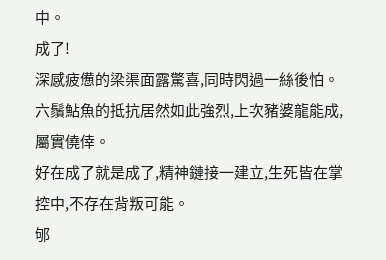中。
成了!
深感疲憊的梁渠面露驚喜,同時閃過一絲後怕。
六鬚鮎魚的抵抗居然如此強烈,上次豬婆龍能成,屬實僥倖。
好在成了就是成了,精神鏈接一建立,生死皆在掌控中,不存在背叛可能。
邭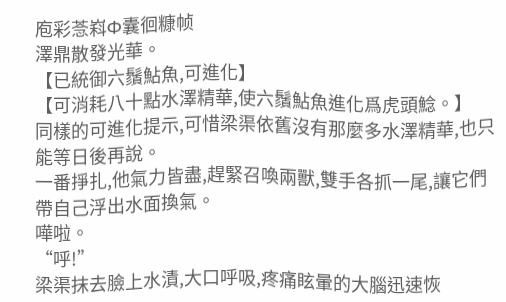庖彩菍嵙Φ囊徊糠帧
澤鼎散發光華。
【已統御六鬚鮎魚,可進化】
【可消耗八十點水澤精華,使六鬚鮎魚進化爲虎頭鯰。】
同樣的可進化提示,可惜梁渠依舊沒有那麼多水澤精華,也只能等日後再說。
一番掙扎,他氣力皆盡,趕緊召喚兩獸,雙手各抓一尾,讓它們帶自己浮出水面換氣。
嘩啦。
“呼!”
梁渠抹去臉上水漬,大口呼吸,疼痛眩暈的大腦迅速恢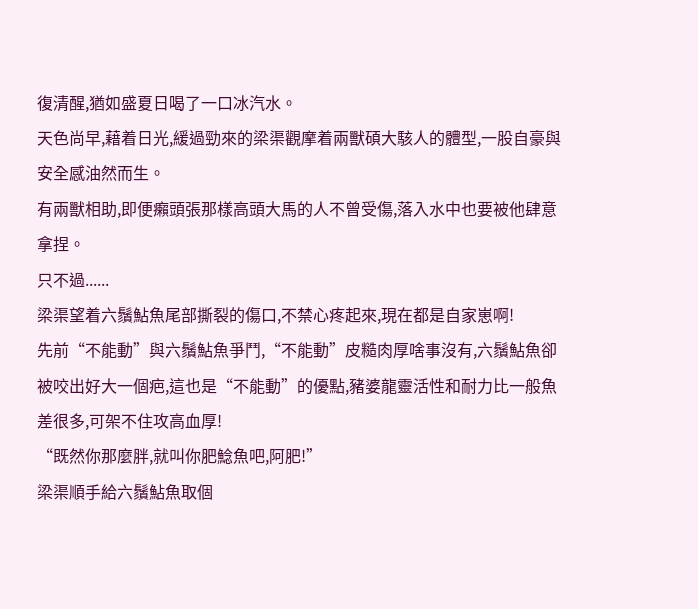復清醒,猶如盛夏日喝了一口冰汽水。
天色尚早,藉着日光,緩過勁來的梁渠觀摩着兩獸碩大駭人的體型,一股自豪與安全感油然而生。
有兩獸相助,即便癩頭張那樣高頭大馬的人不曾受傷,落入水中也要被他肆意拿捏。
只不過......
梁渠望着六鬚鮎魚尾部撕裂的傷口,不禁心疼起來,現在都是自家崽啊!
先前“不能動”與六鬚鮎魚爭鬥,“不能動”皮糙肉厚啥事沒有,六鬚鮎魚卻被咬出好大一個疤,這也是“不能動”的優點,豬婆龍靈活性和耐力比一般魚差很多,可架不住攻高血厚!
“既然你那麼胖,就叫你肥鯰魚吧,阿肥!”
梁渠順手給六鬚鮎魚取個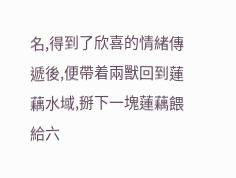名,得到了欣喜的情緒傳遞後,便帶着兩獸回到蓮藕水域,掰下一塊蓮藕餵給六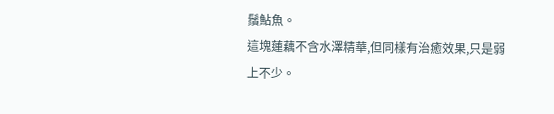鬚鮎魚。
這塊蓮藕不含水澤精華,但同樣有治癒效果,只是弱上不少。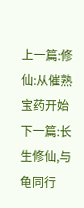上一篇:修仙:从催熟宝药开始
下一篇:长生修仙,与龟同行